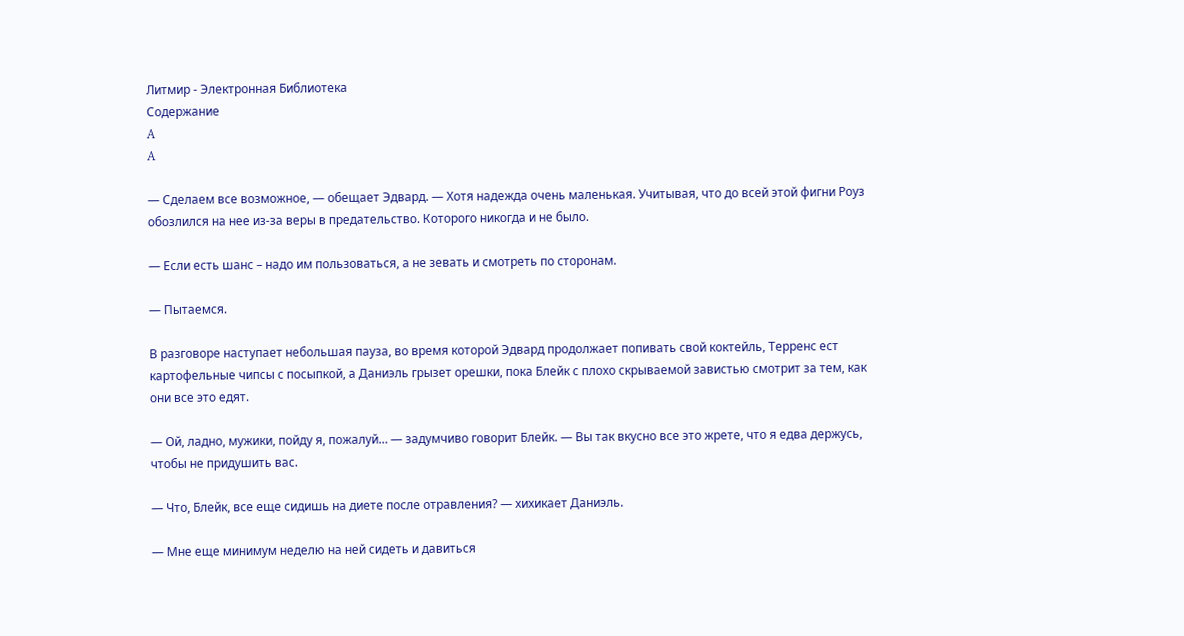Литмир - Электронная Библиотека
Содержание
A
A

— Сделаем все возможное, — обещает Эдвард. — Хотя надежда очень маленькая. Учитывая, что до всей этой фигни Роуз обозлился на нее из-за веры в предательство. Которого никогда и не было.

— Если есть шанс – надо им пользоваться, а не зевать и смотреть по сторонам.

— Пытаемся.

В разговоре наступает небольшая пауза, во время которой Эдвард продолжает попивать свой коктейль, Терренс ест картофельные чипсы с посыпкой, а Даниэль грызет орешки, пока Блейк с плохо скрываемой завистью смотрит за тем, как они все это едят.

— Ой, ладно, мужики, пойду я, пожалуй… — задумчиво говорит Блейк. — Вы так вкусно все это жрете, что я едва держусь, чтобы не придушить вас.

— Что, Блейк, все еще сидишь на диете после отравления? — хихикает Даниэль.

— Мне еще минимум неделю на ней сидеть и давиться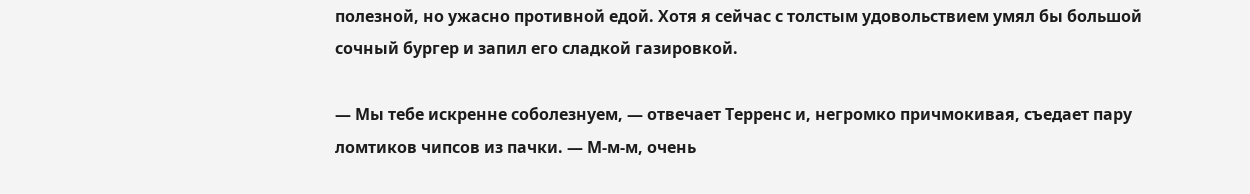полезной, но ужасно противной едой. Хотя я сейчас с толстым удовольствием умял бы большой сочный бургер и запил его сладкой газировкой.

— Мы тебе искренне соболезнуем, — отвечает Терренс и, негромко причмокивая, съедает пару ломтиков чипсов из пачки. — М-м-м, очень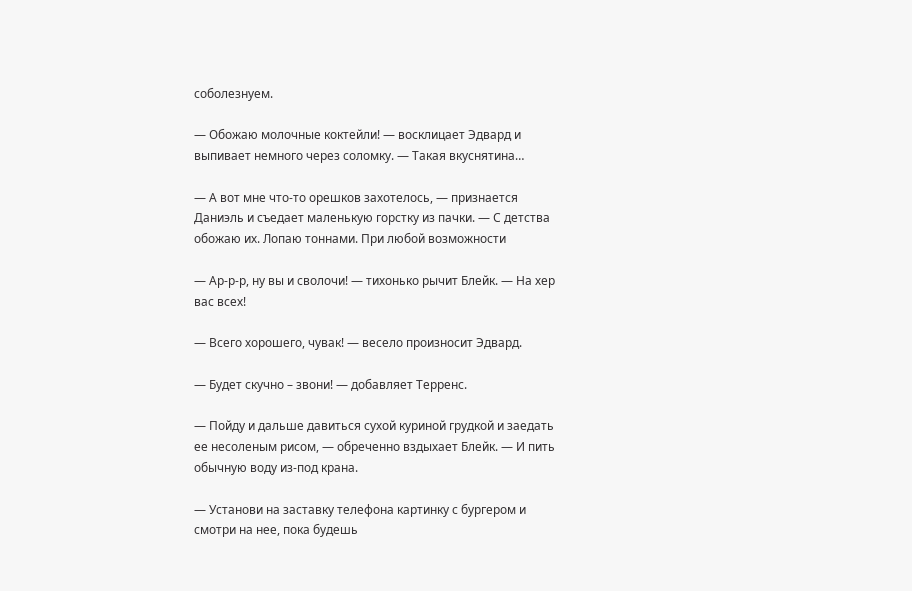соболезнуем.

— Обожаю молочные коктейли! — восклицает Эдвард и выпивает немного через соломку. — Такая вкуснятина…

— А вот мне что-то орешков захотелось, — признается Даниэль и съедает маленькую горстку из пачки. — С детства обожаю их. Лопаю тоннами. При любой возможности

— Ар-р-р, ну вы и сволочи! — тихонько рычит Блейк. — На хер вас всех!

— Всего хорошего, чувак! — весело произносит Эдвард.

— Будет скучно – звони! — добавляет Терренс.

— Пойду и дальше давиться сухой куриной грудкой и заедать ее несоленым рисом, — обреченно вздыхает Блейк. — И пить обычную воду из-под крана.

— Установи на заставку телефона картинку с бургером и смотри на нее, пока будешь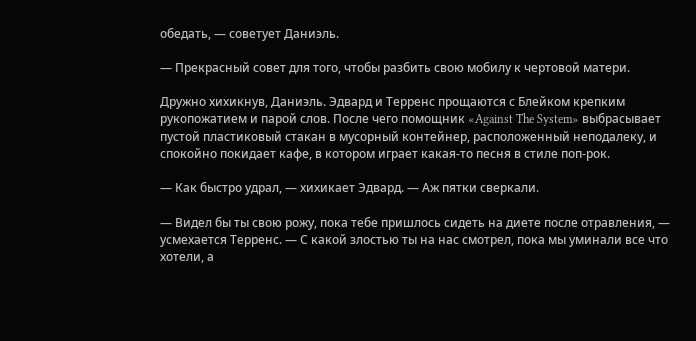обедать, — советует Даниэль.

— Прекрасный совет для того, чтобы разбить свою мобилу к чертовой матери.

Дружно хихикнув, Даниэль. Эдвард и Терренс прощаются с Блейком крепким рукопожатием и парой слов. После чего помощник «Against The System» выбрасывает пустой пластиковый стакан в мусорный контейнер, расположенный неподалеку, и спокойно покидает кафе, в котором играет какая-то песня в стиле поп-рок.

— Как быстро удрал, — хихикает Эдвард. — Аж пятки сверкали.

— Видел бы ты свою рожу, пока тебе пришлось сидеть на диете после отравления, — усмехается Терренс. — С какой злостью ты на нас смотрел, пока мы уминали все что хотели, а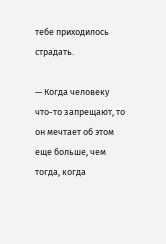тебе приходилось страдать.

— Когда человеку что-то запрещают, то он мечтает об этом еще больше, чем тогда, когда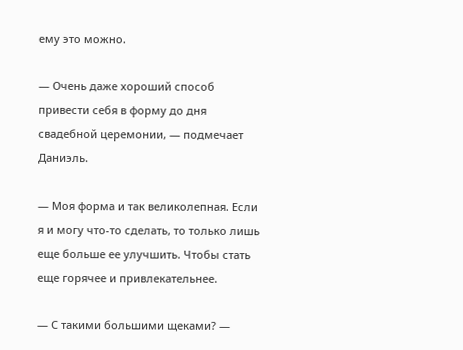ему это можно.

— Очень даже хороший способ привести себя в форму до дня свадебной церемонии, — подмечает Даниэль.

— Моя форма и так великолепная. Если я и могу что-то сделать, то только лишь еще больше ее улучшить. Чтобы стать еще горячее и привлекательнее.

— С такими большими щеками? —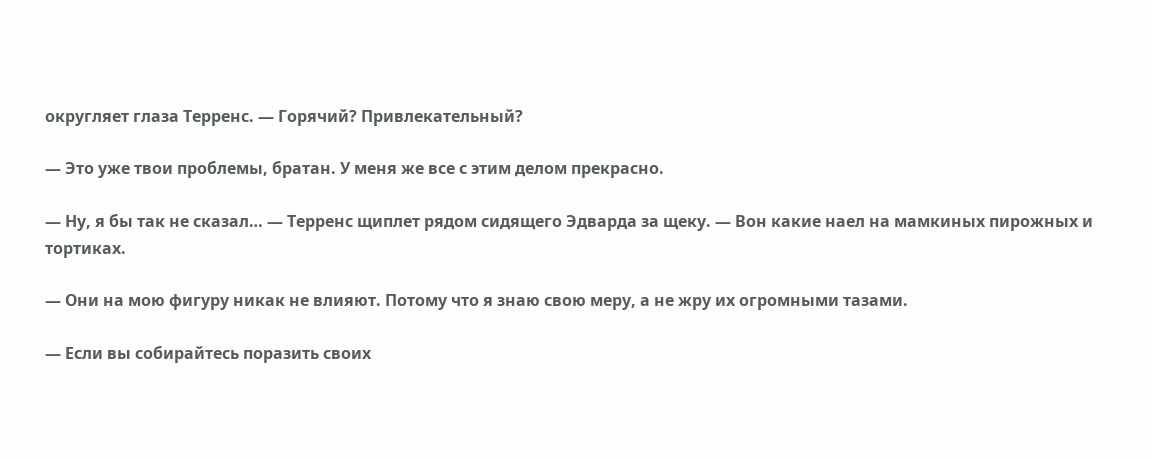округляет глаза Терренс. — Горячий? Привлекательный?

— Это уже твои проблемы, братан. У меня же все с этим делом прекрасно.

— Ну, я бы так не сказал… — Терренс щиплет рядом сидящего Эдварда за щеку. — Вон какие наел на мамкиных пирожных и тортиках.

— Они на мою фигуру никак не влияют. Потому что я знаю свою меру, а не жру их огромными тазами.

— Если вы собирайтесь поразить своих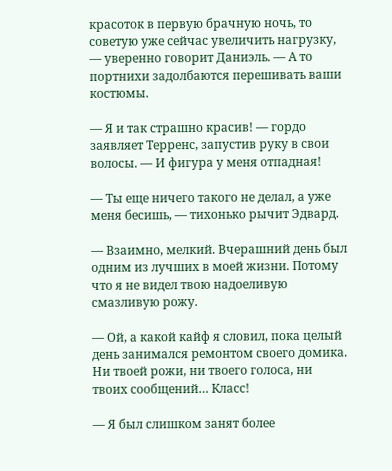красоток в первую брачную ночь, то советую уже сейчас увеличить нагрузку, — уверенно говорит Даниэль. — А то портнихи задолбаются перешивать ваши костюмы.

— Я и так страшно красив! — гордо заявляет Терренс, запустив руку в свои волосы. — И фигура у меня отпадная!

— Ты еще ничего такого не делал, а уже меня бесишь, — тихонько рычит Эдвард.

— Взаимно, мелкий. Вчерашний день был одним из лучших в моей жизни. Потому что я не видел твою надоеливую смазливую рожу.

— Ой, а какой кайф я словил, пока целый день занимался ремонтом своего домика. Ни твоей рожи, ни твоего голоса, ни твоих сообщений… Класс!

— Я был слишком занят более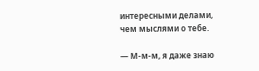интересными делами, чем мыслями о тебе.

— М-м-м, я даже знаю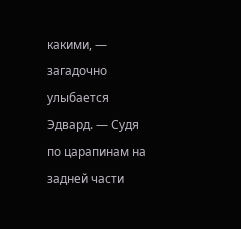какими, — загадочно улыбается Эдвард. — Судя по царапинам на задней части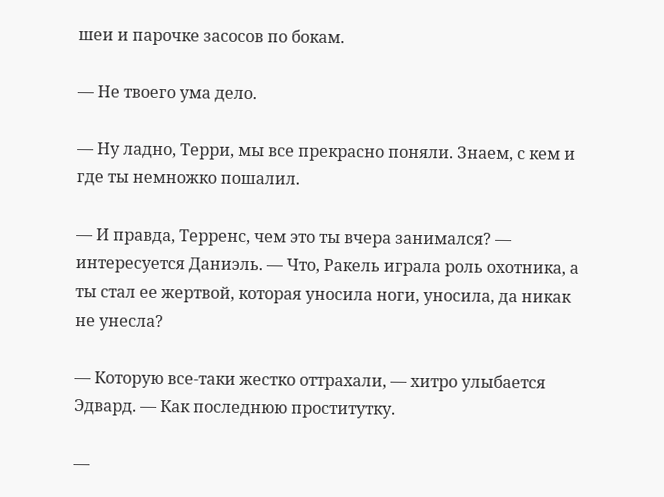шеи и парочке засосов по бокам.

— Не твоего ума дело.

— Ну ладно, Терри, мы все прекрасно поняли. Знаем, с кем и где ты немножко пошалил.

— И правда, Терренс, чем это ты вчера занимался? — интересуется Даниэль. — Что, Ракель играла роль охотника, а ты стал ее жертвой, которая уносила ноги, уносила, да никак не унесла?

— Которую все-таки жестко оттрахали, — хитро улыбается Эдвард. — Как последнюю проститутку.

—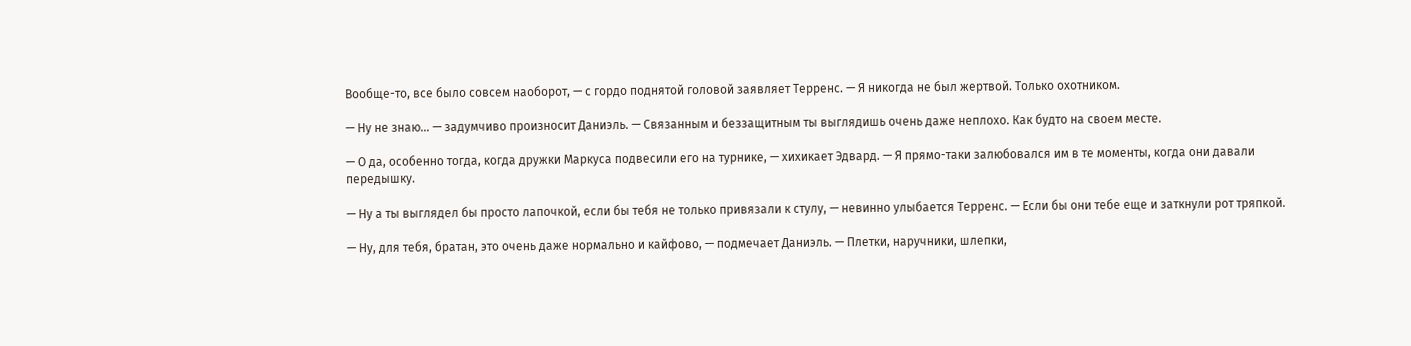Вообще-то, все было совсем наоборот, — с гордо поднятой головой заявляет Терренс. — Я никогда не был жертвой. Только охотником.

— Ну не знаю… — задумчиво произносит Даниэль. — Связанным и беззащитным ты выглядишь очень даже неплохо. Как будто на своем месте.

— О да, особенно тогда, когда дружки Маркуса подвесили его на турнике, — хихикает Эдвард. — Я прямо-таки залюбовался им в те моменты, когда они давали передышку.

— Ну а ты выглядел бы просто лапочкой, если бы тебя не только привязали к стулу, — невинно улыбается Терренс. — Если бы они тебе еще и заткнули рот тряпкой.

— Ну, для тебя, братан, это очень даже нормально и кайфово, — подмечает Даниэль. — Плетки, наручники, шлепки,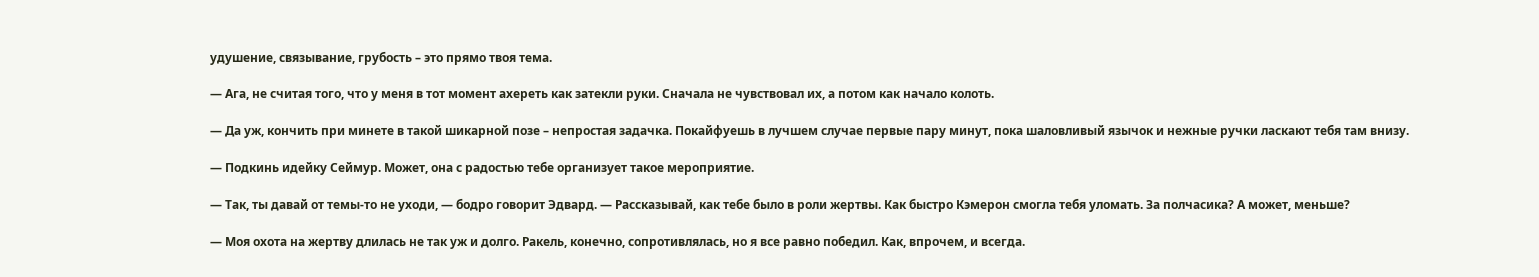удушение, связывание, грубость – это прямо твоя тема.

— Ага, не считая того, что у меня в тот момент ахереть как затекли руки. Сначала не чувствовал их, а потом как начало колоть.

— Да уж, кончить при минете в такой шикарной позе – непростая задачка. Покайфуешь в лучшем случае первые пару минут, пока шаловливый язычок и нежные ручки ласкают тебя там внизу.

— Подкинь идейку Сеймур. Может, она с радостью тебе организует такое мероприятие.

— Так, ты давай от темы-то не уходи, — бодро говорит Эдвард. — Рассказывай, как тебе было в роли жертвы. Как быстро Кэмерон смогла тебя уломать. За полчасика? А может, меньше?

— Моя охота на жертву длилась не так уж и долго. Ракель, конечно, сопротивлялась, но я все равно победил. Как, впрочем, и всегда.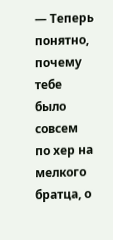— Теперь понятно, почему тебе было совсем по хер на мелкого братца, о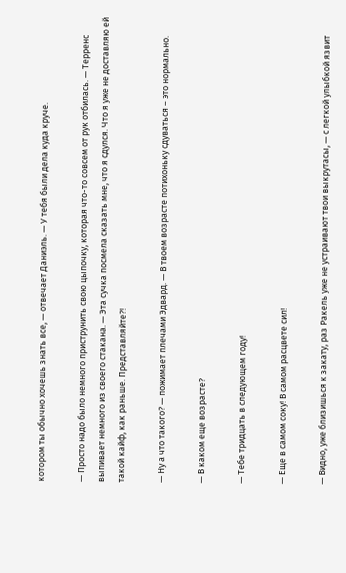котором ты обычно хочешь знать все, — отвечает Даниэль. — У тебя были дела куда круче.

— Просто надо было немного приструнить свою цыпочку, которая что-то совсем от рук отбилась. — Терренс выпивает немного из своего стакана. — Эта сучка посмела сказать мне, что я сдулся. Что я уже не доставляю ей такой кайф, как раньше. Представляйте?!

— Ну а что такого? — пожимает плечами Эдвард. — В твоем возрасте потихоньку сдуваться – это нормально.

— В каком еще возрасте?

— Тебе тридцать в следующем году!

— Еще в самом соку! В самом расцвете сил!

— Видно, уже близишься к закату, раз Ракель уже не устраивают твои выкрутасы, — с легкой улыбкой язвит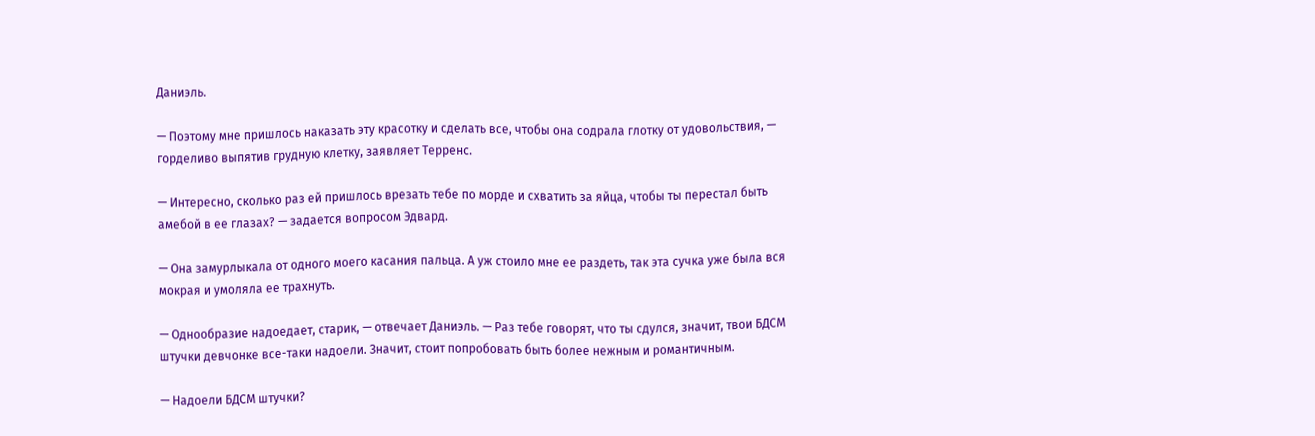Даниэль.

— Поэтому мне пришлось наказать эту красотку и сделать все, чтобы она содрала глотку от удовольствия, — горделиво выпятив грудную клетку, заявляет Терренс.

— Интересно, сколько раз ей пришлось врезать тебе по морде и схватить за яйца, чтобы ты перестал быть амебой в ее глазах? — задается вопросом Эдвард.

— Она замурлыкала от одного моего касания пальца. А уж стоило мне ее раздеть, так эта сучка уже была вся мокрая и умоляла ее трахнуть.

— Однообразие надоедает, старик, — отвечает Даниэль. — Раз тебе говорят, что ты сдулся, значит, твои БДСМ штучки девчонке все-таки надоели. Значит, стоит попробовать быть более нежным и романтичным.

— Надоели БДСМ штучки?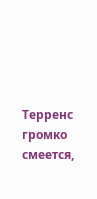Терренс громко смеется,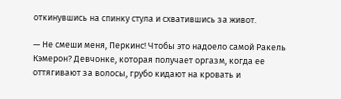откинувшись на спинку стула и схватившись за живот.

— Не смеши меня, Перкинс! Чтобы это надоело самой Ракель Кэмерон? Девчонке, которая получает оргазм, когда ее оттягивают за волосы, грубо кидают на кровать и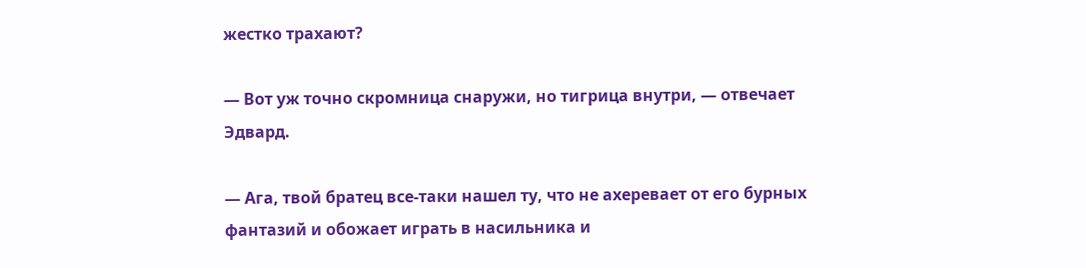жестко трахают?

— Вот уж точно скромница снаружи, но тигрица внутри, — отвечает Эдвард.

— Ага, твой братец все-таки нашел ту, что не ахеревает от его бурных фантазий и обожает играть в насильника и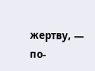жертву, — по-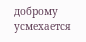доброму усмехается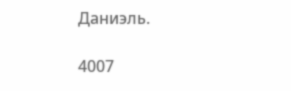Даниэль.

4007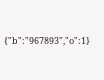{"b":"967893","o":1}